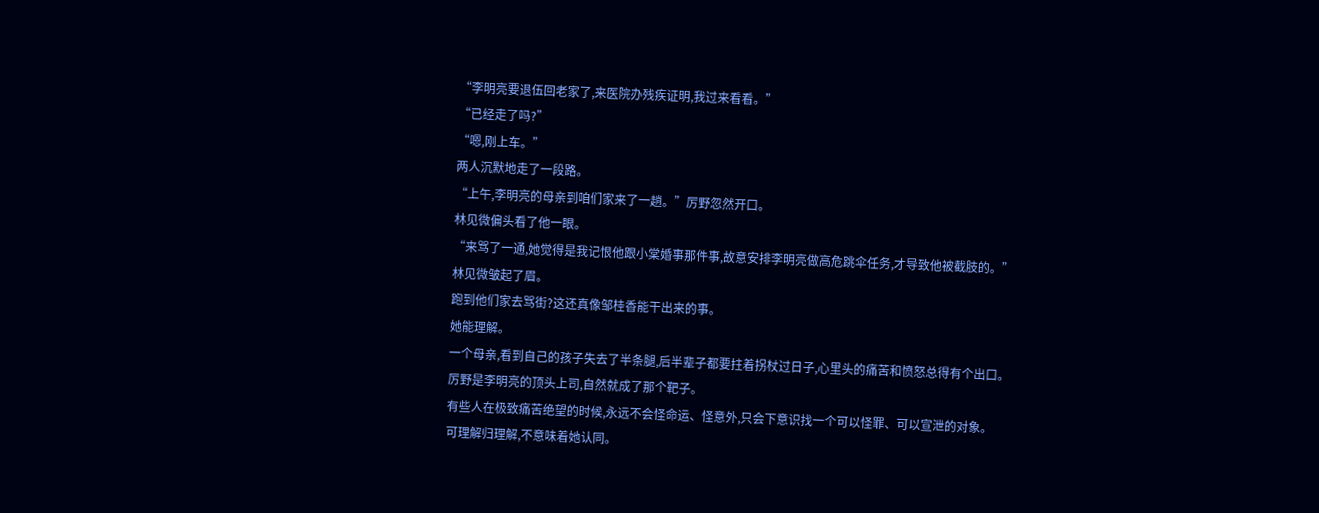“李明亮要退伍回老家了,来医院办残疾证明,我过来看看。”
“已经走了吗?”
“嗯,刚上车。”
两人沉默地走了一段路。
“上午,李明亮的母亲到咱们家来了一趟。”厉野忽然开口。
林见微偏头看了他一眼。
“来骂了一通,她觉得是我记恨他跟小棠婚事那件事,故意安排李明亮做高危跳伞任务,才导致他被截肢的。”
林见微皱起了眉。
跑到他们家去骂街?这还真像邹桂香能干出来的事。
她能理解。
一个母亲,看到自己的孩子失去了半条腿,后半辈子都要拄着拐杖过日子,心里头的痛苦和愤怒总得有个出口。
厉野是李明亮的顶头上司,自然就成了那个靶子。
有些人在极致痛苦绝望的时候,永远不会怪命运、怪意外,只会下意识找一个可以怪罪、可以宣泄的对象。
可理解归理解,不意味着她认同。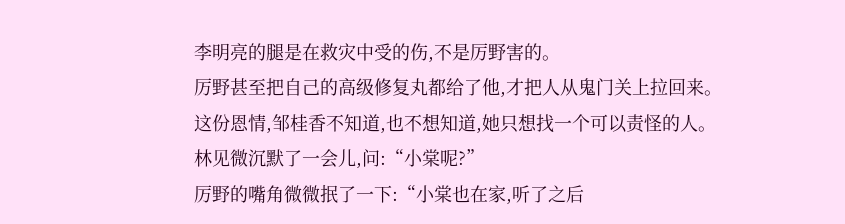李明亮的腿是在救灾中受的伤,不是厉野害的。
厉野甚至把自己的高级修复丸都给了他,才把人从鬼门关上拉回来。
这份恩情,邹桂香不知道,也不想知道,她只想找一个可以责怪的人。
林见微沉默了一会儿,问:“小棠呢?”
厉野的嘴角微微抿了一下:“小棠也在家,听了之后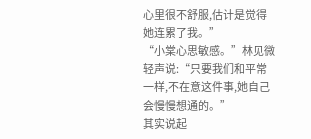心里很不舒服,估计是觉得她连累了我。”
“小棠心思敏感。”林见微轻声说:“只要我们和平常一样,不在意这件事,她自己会慢慢想通的。”
其实说起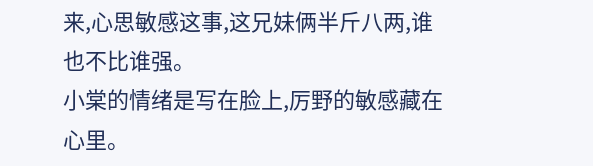来,心思敏感这事,这兄妹俩半斤八两,谁也不比谁强。
小棠的情绪是写在脸上,厉野的敏感藏在心里。